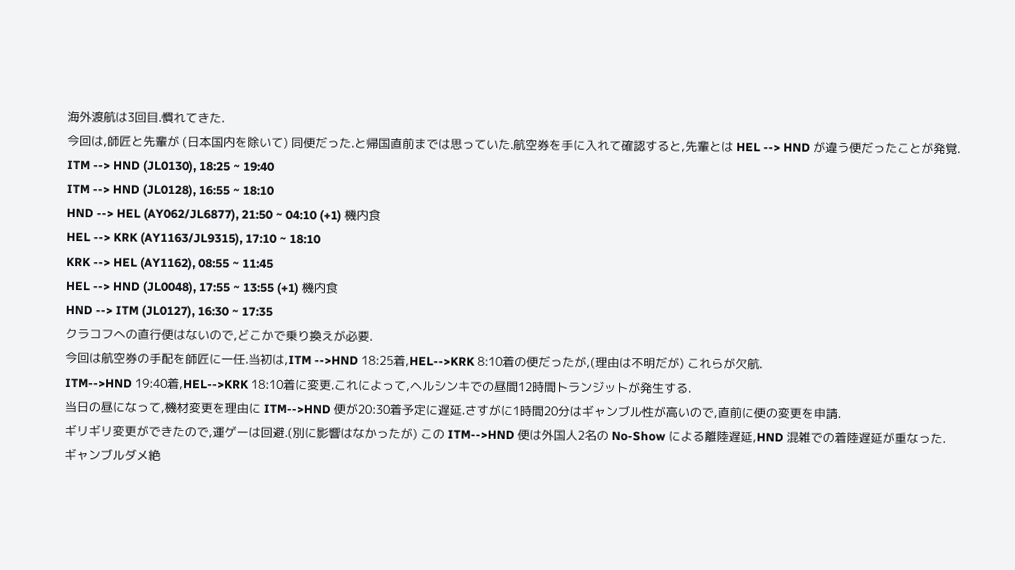海外渡航は3回目.慣れてきた.
今回は,師匠と先輩が (日本国内を除いて) 同便だった.と帰国直前までは思っていた.航空券を手に入れて確認すると,先輩とは HEL --> HND が違う便だったことが発覚.
ITM --> HND (JL0130), 18:25 ~ 19:40
ITM --> HND (JL0128), 16:55 ~ 18:10
HND --> HEL (AY062/JL6877), 21:50 ~ 04:10 (+1) 機内食
HEL --> KRK (AY1163/JL9315), 17:10 ~ 18:10
KRK --> HEL (AY1162), 08:55 ~ 11:45
HEL --> HND (JL0048), 17:55 ~ 13:55 (+1) 機内食
HND --> ITM (JL0127), 16:30 ~ 17:35
クラコフへの直行便はないので,どこかで乗り換えが必要.
今回は航空券の手配を師匠に一任.当初は,ITM -->HND 18:25着,HEL-->KRK 8:10着の便だったが,(理由は不明だが) これらが欠航.
ITM-->HND 19:40着,HEL-->KRK 18:10着に変更.これによって,ヘルシンキでの昼間12時間トランジットが発生する.
当日の昼になって,機材変更を理由に ITM-->HND 便が20:30着予定に遅延.さすがに1時間20分はギャンブル性が高いので,直前に便の変更を申請.
ギリギリ変更ができたので,運ゲーは回避.(別に影響はなかったが) この ITM-->HND 便は外国人2名の No-Show による離陸遅延,HND 混雑での着陸遅延が重なった.
ギャンブルダメ絶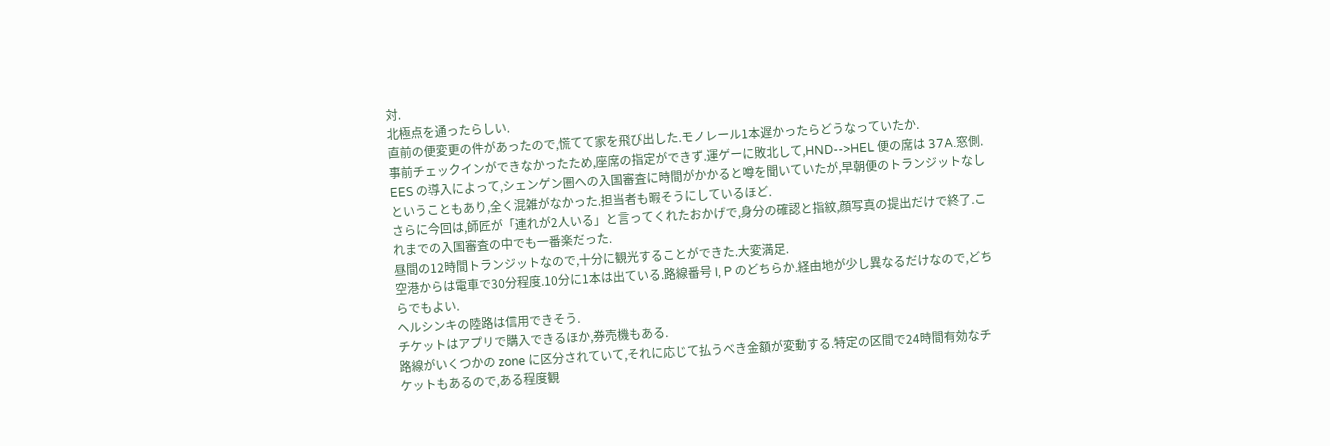対.
北極点を通ったらしい.
直前の便変更の件があったので,慌てて家を飛び出した.モノレール1本遅かったらどうなっていたか.
事前チェックインができなかったため,座席の指定ができず.運ゲーに敗北して,HND-->HEL 便の席は 37A.窓側.
EES の導入によって,シェンゲン圏への入国審査に時間がかかると噂を聞いていたが,早朝便のトランジットなしということもあり,全く混雑がなかった.担当者も暇そうにしているほど.
さらに今回は,師匠が「連れが2人いる」と言ってくれたおかげで,身分の確認と指紋,顔写真の提出だけで終了.これまでの入国審査の中でも一番楽だった.
昼間の12時間トランジットなので,十分に観光することができた.大変満足.
空港からは電車で30分程度.10分に1本は出ている.路線番号 I, P のどちらか.経由地が少し異なるだけなので,どちらでもよい.
ヘルシンキの陸路は信用できそう.
チケットはアプリで購入できるほか,券売機もある.
路線がいくつかの zone に区分されていて,それに応じて払うべき金額が変動する.特定の区間で24時間有効なチケットもあるので,ある程度観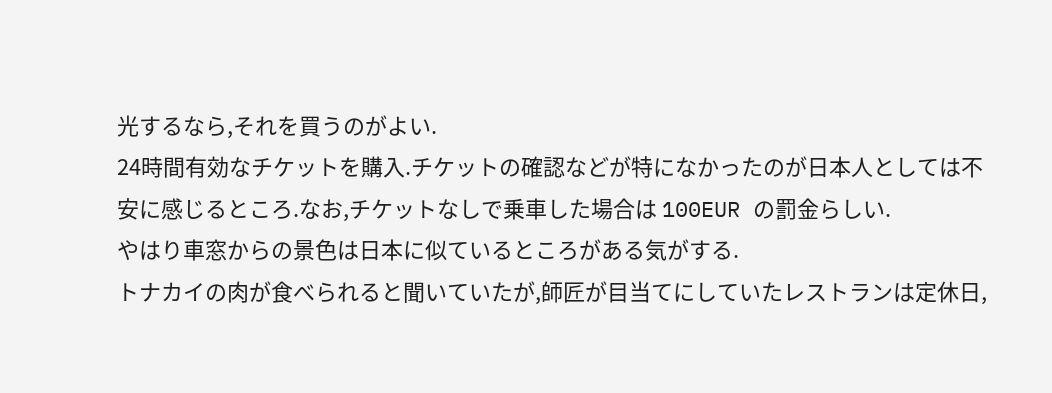光するなら,それを買うのがよい.
24時間有効なチケットを購入.チケットの確認などが特になかったのが日本人としては不安に感じるところ.なお,チケットなしで乗車した場合は 100EUR の罰金らしい.
やはり車窓からの景色は日本に似ているところがある気がする.
トナカイの肉が食べられると聞いていたが,師匠が目当てにしていたレストランは定休日,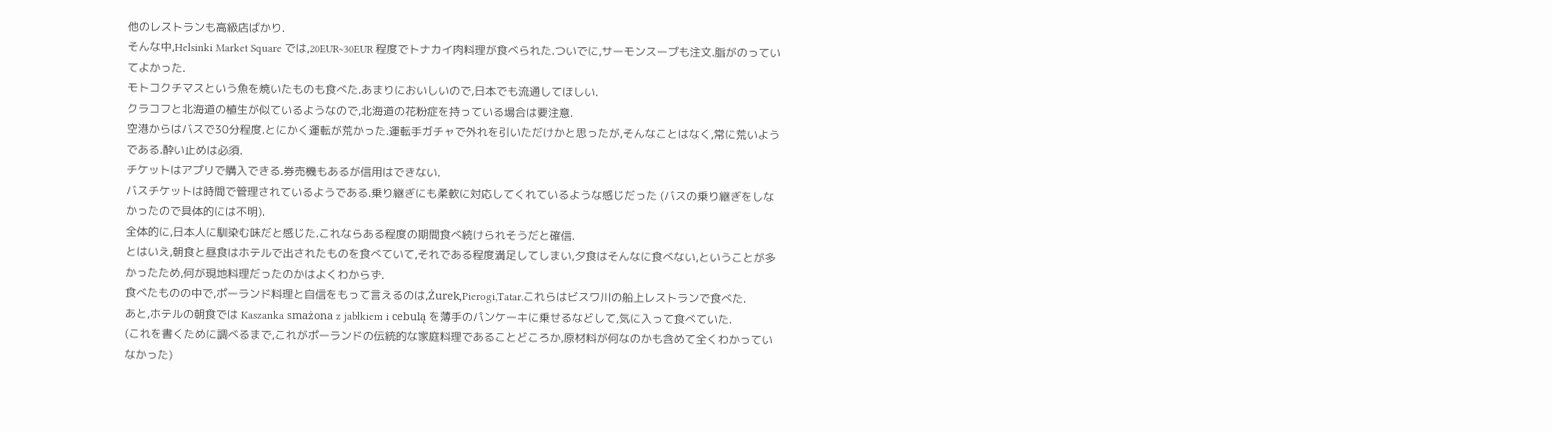他のレストランも高級店ばかり.
そんな中,Helsinki Market Square では,20EUR~30EUR 程度でトナカイ肉料理が食べられた.ついでに,サーモンスープも注文.脂がのっていてよかった.
モトコクチマスという魚を焼いたものも食べた.あまりにおいしいので,日本でも流通してほしい.
クラコフと北海道の植生が似ているようなので,北海道の花粉症を持っている場合は要注意.
空港からはバスで30分程度.とにかく運転が荒かった.運転手ガチャで外れを引いただけかと思ったが,そんなことはなく,常に荒いようである.酔い止めは必須.
チケットはアプリで購入できる.券売機もあるが信用はできない.
バスチケットは時間で管理されているようである.乗り継ぎにも柔軟に対応してくれているような感じだった (バスの乗り継ぎをしなかったので具体的には不明).
全体的に,日本人に馴染む味だと感じた.これならある程度の期間食べ続けられそうだと確信.
とはいえ,朝食と昼食はホテルで出されたものを食べていて,それである程度満足してしまい,夕食はそんなに食べない,ということが多かったため,何が現地料理だったのかはよくわからず.
食べたものの中で,ポーランド料理と自信をもって言えるのは,Żurek,Pierogi,Tatar.これらはビスワ川の船上レストランで食べた.
あと,ホテルの朝食では Kaszanka smażona z jabłkiem i cebulą を薄手のパンケーキに乗せるなどして,気に入って食べていた.
(これを書くために調べるまで,これがポーランドの伝統的な家庭料理であることどころか,原材料が何なのかも含めて全くわかっていなかった)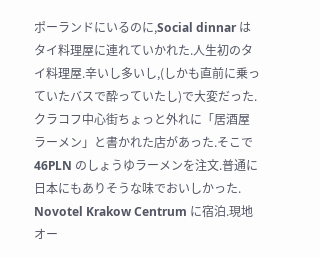ポーランドにいるのに,Social dinnar はタイ料理屋に連れていかれた.人生初のタイ料理屋.辛いし多いし,(しかも直前に乗っていたバスで酔っていたし)で大変だった.
クラコフ中心街ちょっと外れに「居酒屋 ラーメン」と書かれた店があった.そこで 46PLN のしょうゆラーメンを注文.普通に日本にもありそうな味でおいしかった.
Novotel Krakow Centrum に宿泊.現地オー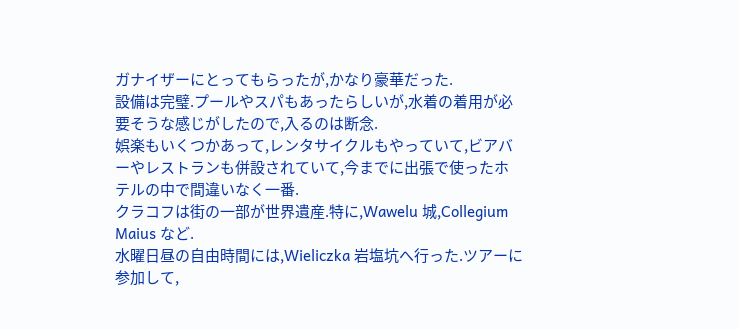ガナイザーにとってもらったが,かなり豪華だった.
設備は完璧.プールやスパもあったらしいが,水着の着用が必要そうな感じがしたので,入るのは断念.
娯楽もいくつかあって,レンタサイクルもやっていて,ビアバーやレストランも併設されていて,今までに出張で使ったホテルの中で間違いなく一番.
クラコフは街の一部が世界遺産.特に,Wawelu 城,Collegium Maius など.
水曜日昼の自由時間には,Wieliczka 岩塩坑へ行った.ツアーに参加して,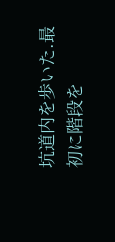坑道内を歩いた.最初に階段を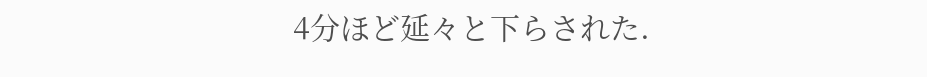4分ほど延々と下らされた.